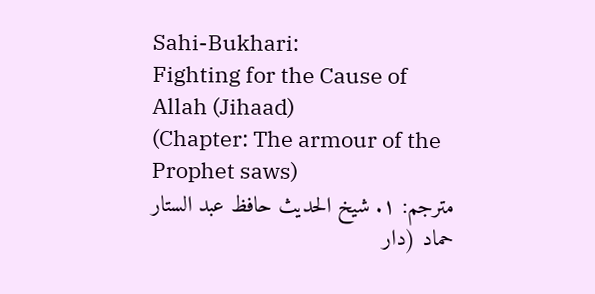Sahi-Bukhari:
Fighting for the Cause of Allah (Jihaad)
(Chapter: The armour of the Prophet saws)
مترجم: ١. شیخ الحدیث حافظ عبد الستار حماد (دار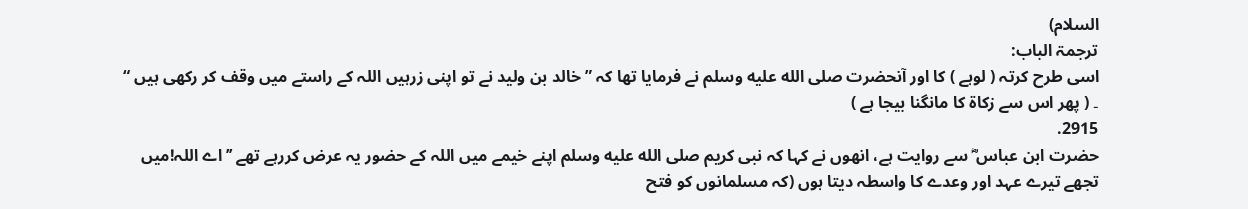السلام)
ترجمۃ الباب:
اسی طرح کرتہ ( لوہے ) کا اور آنحضرت صلى الله عليه وسلم نے فرمایا تھا کہ ” خالد بن ولید نے تو اپنی زرہیں اللہ کے راستے میں وقف کر رکھی ہیں “ ۔ ( پھر اس سے زکاۃ کا مانگنا بیجا ہے )
2915.
حضرت ابن عباس ؓ سے روایت ہے، انھوں نے کہا کہ نبی کریم صلى الله عليه وسلم اپنے خیمے میں اللہ کے حضور یہ عرض کررہے تھے ’’اے اللہ!میں تجھے تیرے عہد اور وعدے کا واسطہ دیتا ہوں (کہ مسلمانوں کو فتح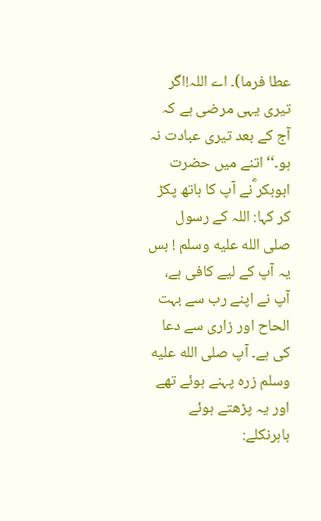عطا فرما)۔ اے اللہ!اگر تیری یہی مرضی ہے کہ آج کے بعد تیری عبادت نہ ہو۔‘‘ اتنے میں حضرت ابوبکر ؓنے آپ کا ہاتھ پکڑ کر کہا: اللہ کے رسول صلى الله عليه وسلم ! بس یہ آپ کے لیے کافی ہے، آپ نے اپنے رب سے بہت الحاح اور زاری سے دعا کی ہے۔ آپ صلى الله عليه وسلم زرہ پہنے ہوئے تھے اور یہ پڑھتے ہوئے باہرنکلے: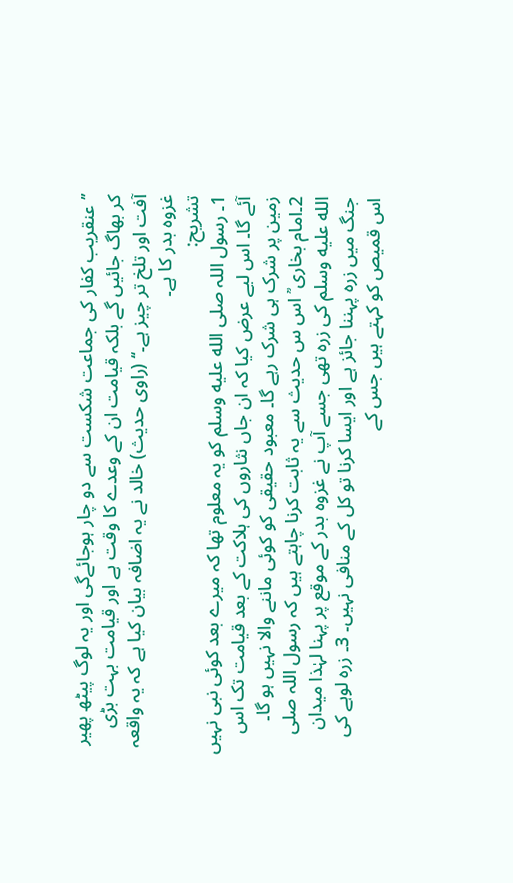’’عنقریب کفار کی جماعت شکست سے دو چار ہوجائےگی اور یہ لوگ پیٹھ پھیر کر بھاگ جائیں گے بلکہ قیامت ان کے وعدے کا وقت ہے اور قیامت بہت بڑی آفت اور تلخ تر چیز ہے۔‘‘ (راوی حدیث) خالد نے یہ اضافہ بیان کیا ہے کہ یہ واقعہ غزوہ بدر کا ہے۔
تشریح:
1۔ رسول اللہ صلى الله عليه وسلم کو یہ معلوم تھا کہ میرے بعد کوئی نبی نہیں آئے گا۔ اس لیے عرض کیا کہ ان جاں نثاروں کی ہلاکت کے بعد قیامت تک اس زمین پر شرک ہی شرک رہے گا۔ معبود حقیقی کو کوئی ماننے والا نہیں ہو گا۔ 2۔امام بخاری ؒ اس س حدیث سے یہ ثابت کرنا چاہتے ہیں کہ رسول اللہ صلى الله عليه وسلم کی زرہ تھی جسے آپ نے غزوہ بدر کے موقع پر پہنا لہٰذا میدان جنگ میں زرہ پہننا جائز ہے اور ایسا کرنا تو کل کے منافی نہیں۔ 3۔ زرہ لوہے کی اس قمیص کو کہتے ہیں جس کے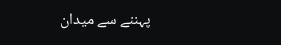پہننے سے میدان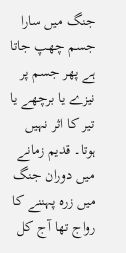جنگ میں سارا جسم چھپ جاتا ہے پھر جسم پر نیزے یا برچھے یا تیر کا اثر نہیں ہوتا۔ قدیم زمانے میں دوران جنگ میں زرہ پہننے کا رواج تھا آج کل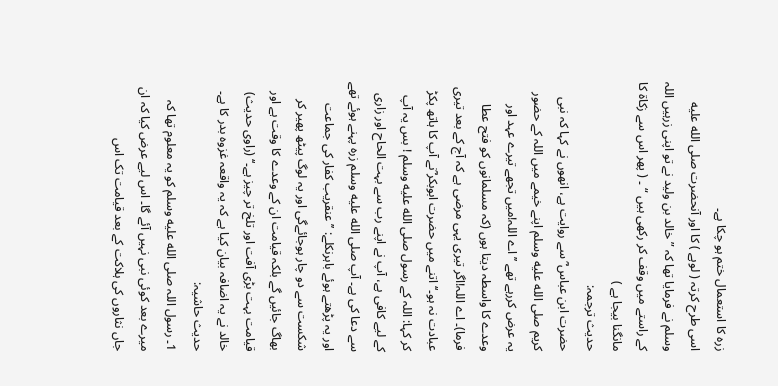زرہ کا استعمال ختم ہو چکا ہے۔
اسی طرح کرتہ ( لوہے ) کا اور آنحضرت صلى الله عليه وسلم نے فرمایا تھا کہ ” خالد بن ولید نے تو اپنی زرہیں اللہ کے راستے میں وقف کر رکھی ہیں “ ۔ ( پھر اس سے زکاۃ کا مانگنا بیجا ہے )
حدیث ترجمہ:
حضرت ابن عباس ؓ سے روایت ہے، انھوں نے کہا کہ نبی کریم صلى الله عليه وسلم اپنے خیمے میں اللہ کے حضور یہ عرض کررہے تھے ’’اے اللہ!میں تجھے تیرے عہد اور وعدے کا واسطہ دیتا ہوں (کہ مسلمانوں کو فتح عطا فرما)۔ اے اللہ!اگر تیری یہی مرضی ہے کہ آج کے بعد تیری عبادت نہ ہو۔‘‘ اتنے میں حضرت ابوبکر ؓنے آپ کا ہاتھ پکڑ کر کہا: اللہ کے رسول صلى الله عليه وسلم ! بس یہ آپ کے لیے کافی ہے، آپ نے اپنے رب سے بہت الحاح اور زاری سے دعا کی ہے۔ آپ صلى الله عليه وسلم زرہ پہنے ہوئے تھے اور یہ پڑھتے ہوئے باہرنکلے: ’’عنقریب کفار کی جماعت شکست سے دو چار ہوجائےگی اور یہ لوگ پیٹھ پھیر کر بھاگ جائیں گے بلکہ قیامت ان کے وعدے کا وقت ہے اور قیامت بہت بڑی آفت اور تلخ تر چیز ہے۔‘‘ (راوی حدیث) خالد نے یہ اضافہ بیان کیا ہے کہ یہ واقعہ غزوہ بدر کا ہے۔
حدیث حاشیہ:
1۔ رسول اللہ صلى الله عليه وسلم کو یہ معلوم تھا کہ میرے بعد کوئی نبی نہیں آئے گا۔ اس لیے عرض کیا کہ ان جاں نثاروں کی ہلاکت کے بعد قیامت تک اس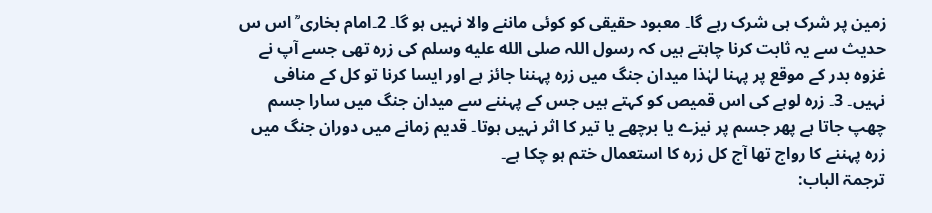زمین پر شرک ہی شرک رہے گا۔ معبود حقیقی کو کوئی ماننے والا نہیں ہو گا۔ 2۔امام بخاری ؒ اس س حدیث سے یہ ثابت کرنا چاہتے ہیں کہ رسول اللہ صلى الله عليه وسلم کی زرہ تھی جسے آپ نے غزوہ بدر کے موقع پر پہنا لہٰذا میدان جنگ میں زرہ پہننا جائز ہے اور ایسا کرنا تو کل کے منافی نہیں۔ 3۔ زرہ لوہے کی اس قمیص کو کہتے ہیں جس کے پہننے سے میدان جنگ میں سارا جسم چھپ جاتا ہے پھر جسم پر نیزے یا برچھے یا تیر کا اثر نہیں ہوتا۔ قدیم زمانے میں دوران جنگ میں زرہ پہننے کا رواج تھا آج کل زرہ کا استعمال ختم ہو چکا ہے۔
ترجمۃ الباب: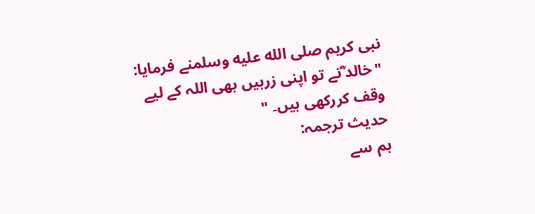نبی کریم صلى الله عليه وسلمنے فرمایا: "خالد ؓنے تو اپنی زرہیں بھی اللہ کے لیے وقف کررکھی ہیں۔ "
حدیث ترجمہ:
ہم سے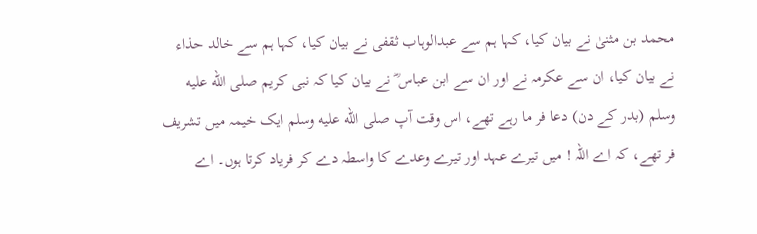محمد بن مثنیٰ نے بیان کیا، کہا ہم سے عبدالوہاب ثقفی نے بیان کیا، کہا ہم سے خالد حذاء نے بیان کیا، ان سے عکرمہ نے اور ان سے ابن عباس ؓ نے بیان کیا کہ نبی کریم صلى الله عليه وسلم (بدر کے دن) دعا فر ما رہے تھے، اس وقت آپ صلى الله عليه وسلم ایک خیمہ میں تشریف فر تھے، کہ اے اللہ ! میں تیرے عہد اور تیرے وعدے کا واسطہ دے کر فریاد کرتا ہوں۔ اے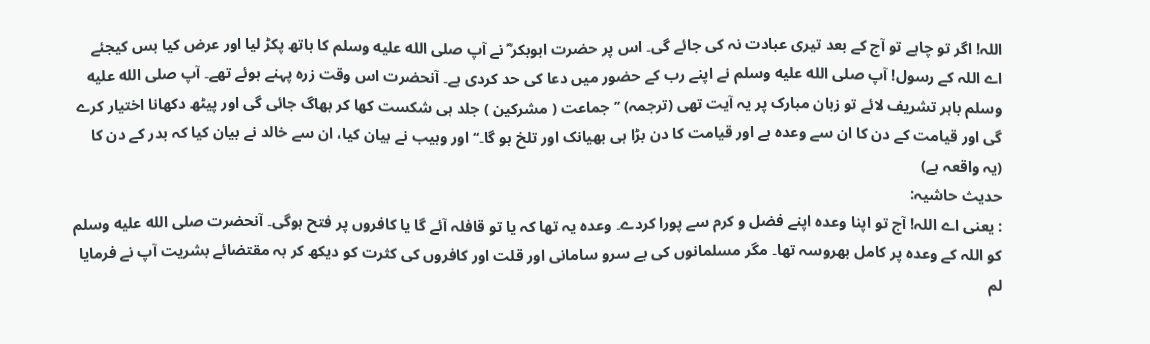اللہ! اگر تو چاہے تو آج کے بعد تیری عبادت نہ کی جائے گی۔ اس پر حضرت ابوبکر ؓ نے آپ صلى الله عليه وسلم کا ہاتھ پکڑ لیا اور عرض کیا بس کیجئے اے اللہ کے رسول! آپ صلى الله عليه وسلم نے اپنے رب کے حضور میں دعا کی حد کردی ہے۔ آنحضرت اس وقت زرہ پہنے ہوئے تھے۔ آپ صلى الله عليه وسلم باہر تشریف لائے تو زبان مبارک پر یہ آیت تھی (ترجمہ) ’’جماعت ( مشرکین ) جلد ہی شکست کھا کر بھاگ جائی گی اور پیٹھ دکھانا اختیار کرے گی اور قیامت کے دن کا ان سے وعدہ ہے اور قیامت کا دن بڑا ہی بھیانک اور تلخ ہو گا۔‘‘ اور وہیب نے بیان کیا، ان سے خالد نے بیان کیا کہ بدر کے دن کا (یہ واقعہ ہے)
حدیث حاشیہ:
: یعنی اے اللہ! آج تو اپنا وعدہ اپنے فضل و کرم سے پورا کردے۔ وعدہ یہ تھا کہ یا تو قافلہ آئے گا یا کافروں پر فتح ہوگی۔ آنحضرت صلى الله عليه وسلم کو اللہ کے وعدہ پر کامل بھروسہ تھا۔ مگر مسلمانوں کی بے سرو سامانی اور قلت اور کافروں کی کثرت کو دیکھ کر بہ مقتضائے بشریت آپ نے فرمایا لم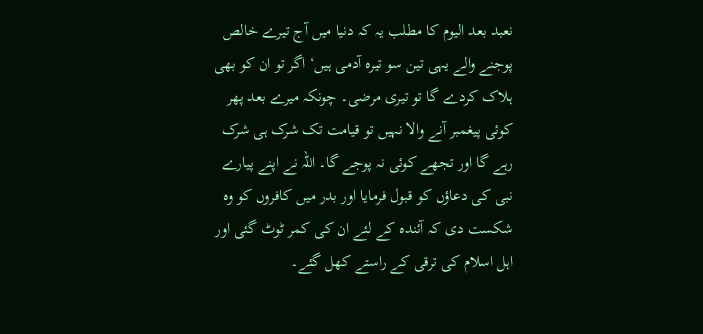نعبد بعد الیوم کا مطلب یہ کہ دنیا میں آج تیرے خالص پوجنے والے یہی تین سو تیرہ آدمی ہیں‘ اگر تو ان کو بھی ہلاک کردے گا تو تیری مرضی۔ چونکہ میرے بعد پھر کوئی پیغمبر آنے والا نہیں تو قیامت تک شرک ہی شرک رہے گا اور تجھے کوئی نہ پوجے گا۔ اللہ نے اپنے پیارے نبی کی دعاؤں کو قبول فرمایا اور بدر میں کافروں کو وہ شکست دی کہ آئندہ کے لئے ان کی کمر ٹوٹ گئی اور اہل اسلام کی ترقی کے راستے کھل گئے۔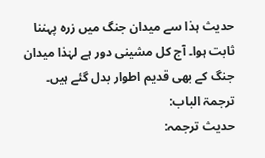حدیث ہذا سے میدان جنگ میں زرہ پہننا ثابت ہوا۔ آج کل مشینی دور ہے لہٰذا میدان جنگ کے بھی قدیم اطوار بدل گئے ہیں۔
ترجمۃ الباب:
حدیث ترجمہ: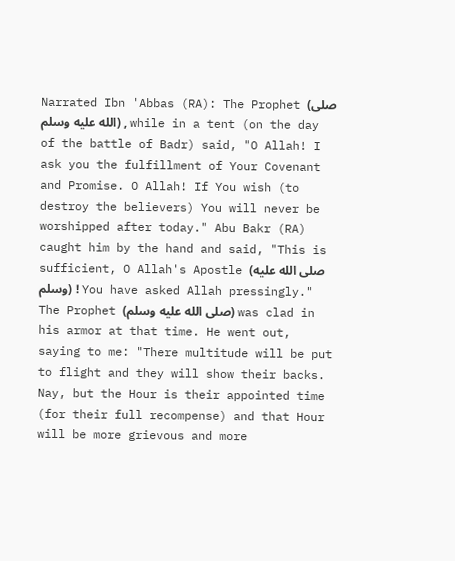Narrated Ibn 'Abbas (RA): The Prophet (صلى الله عليه وسلم) , while in a tent (on the day of the battle of Badr) said, "O Allah! I ask you the fulfillment of Your Covenant and Promise. O Allah! If You wish (to destroy the believers) You will never be worshipped after today." Abu Bakr (RA) caught him by the hand and said, "This is sufficient, O Allah's Apostle (صلى الله عليه وسلم) ! You have asked Allah pressingly." The Prophet (صلى الله عليه وسلم) was clad in his armor at that time. He went out, saying to me: "There multitude will be put to flight and they will show their backs. Nay, but the Hour is their appointed time (for their full recompense) and that Hour will be more grievous and more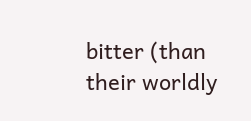bitter (than their worldly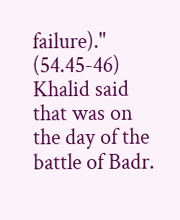failure)." (54.45-46) Khalid said that was on the day of the battle of Badr.